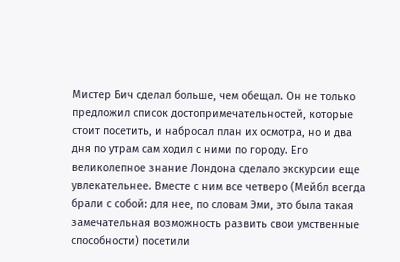Мистер Бич сделал больше, чем обещал. Он не только предложил список достопримечательностей, которые стоит посетить, и набросал план их осмотра, но и два дня по утрам сам ходил с ними по городу. Его великолепное знание Лондона сделало экскурсии еще увлекательнее. Вместе с ним все четверо (Мейбл всегда брали с собой: для нее, по словам Эми, это была такая замечательная возможность развить свои умственные способности) посетили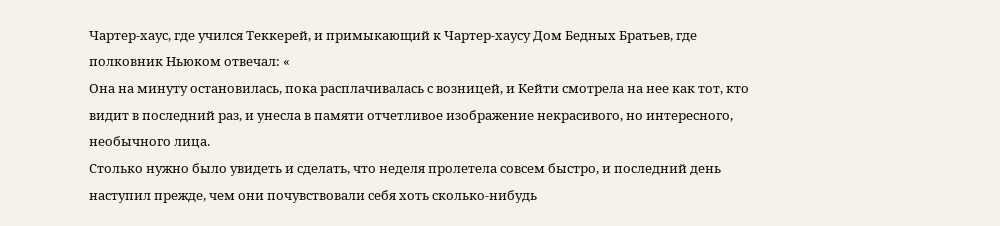Чартер-хаус, где учился Теккерей, и примыкающий к Чартер-хаусу Дом Бедных Братьев, где полковник Ньюком отвечал: «
Она на минуту остановилась, пока расплачивалась с возницей, и Кейти смотрела на нее как тот, кто видит в последний раз, и унесла в памяти отчетливое изображение некрасивого, но интересного, необычного лица.
Столько нужно было увидеть и сделать, что неделя пролетела совсем быстро, и последний день наступил прежде, чем они почувствовали себя хоть сколько-нибудь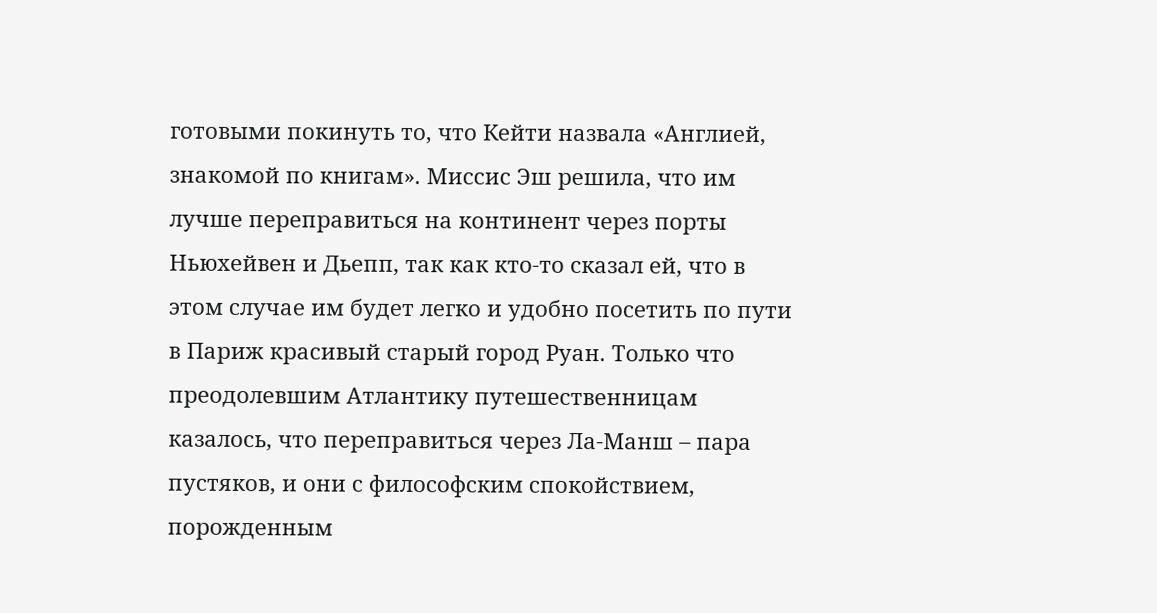готовыми покинуть то, что Кейти назвала «Англией, знакомой по книгам». Миссис Эш решила, что им лучше переправиться на континент через порты Ньюхейвен и Дьепп, так как кто-то сказал ей, что в этом случае им будет легко и удобно посетить по пути в Париж красивый старый город Руан. Только что преодолевшим Атлантику путешественницам казалось, что переправиться через Ла-Манш – пара пустяков, и они с философским спокойствием, порожденным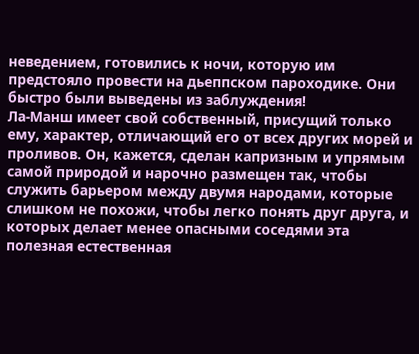неведением, готовились к ночи, которую им предстояло провести на дьеппском пароходике. Они быстро были выведены из заблуждения!
Ла-Манш имеет свой собственный, присущий только ему, характер, отличающий его от всех других морей и проливов. Он, кажется, сделан капризным и упрямым самой природой и нарочно размещен так, чтобы служить барьером между двумя народами, которые слишком не похожи, чтобы легко понять друг друга, и которых делает менее опасными соседями эта полезная естественная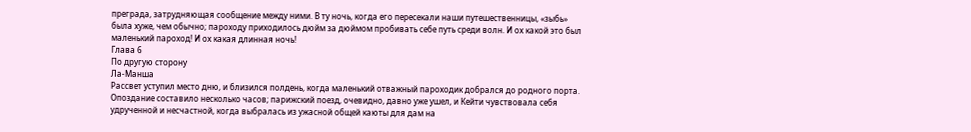преграда, затрудняющая сообщение между ними. В ту ночь, когда его пересекали наши путешественницы, «зыбь» была хуже, чем обычно; пароходу приходилось дюйм за дюймом пробивать себе путь среди волн. И ох какой это был маленький пароход! И ох какая длинная ночь!
Глава 6
По другую сторону
Ла-Манша
Рассвет уступил место дню, и близился полдень, когда маленький отважный пароходик добрался до родного порта. Опоздание составило несколько часов; парижский поезд, очевидно, давно уже ушел, и Кейти чувствовала себя удрученной и несчастной, когда выбралась из ужасной общей каюты для дам на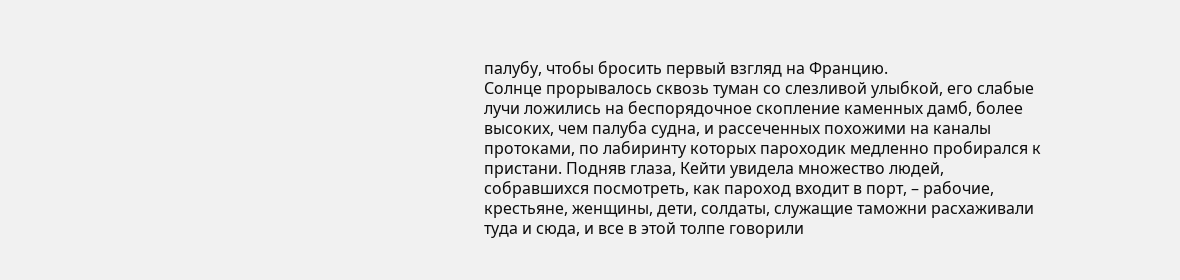палубу, чтобы бросить первый взгляд на Францию.
Солнце прорывалось сквозь туман со слезливой улыбкой, его слабые лучи ложились на беспорядочное скопление каменных дамб, более высоких, чем палуба судна, и рассеченных похожими на каналы протоками, по лабиринту которых пароходик медленно пробирался к пристани. Подняв глаза, Кейти увидела множество людей, собравшихся посмотреть, как пароход входит в порт, – рабочие, крестьяне, женщины, дети, солдаты, служащие таможни расхаживали туда и сюда, и все в этой толпе говорили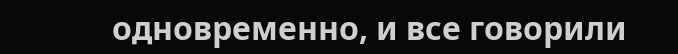одновременно, и все говорили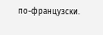по-французски.